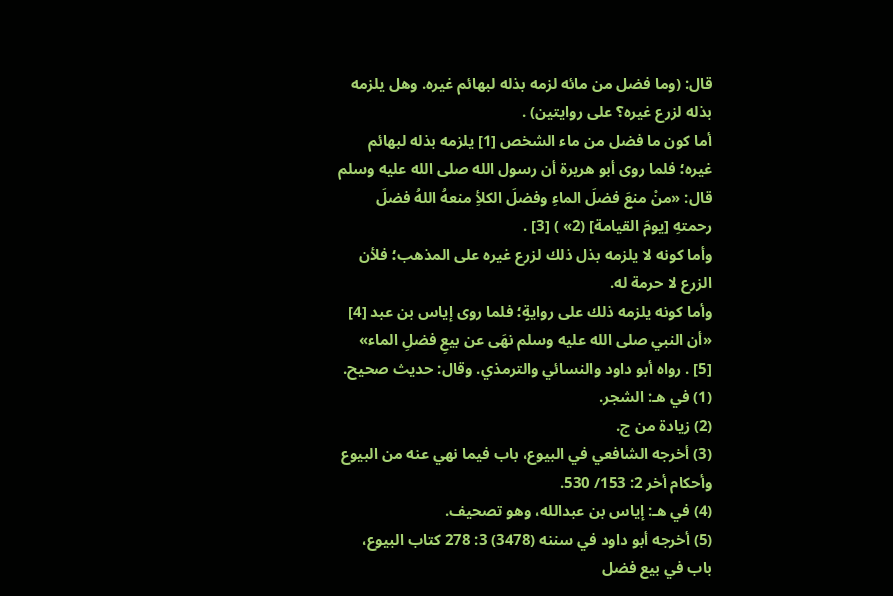قال: (وما فضل من مائه لزمه بذله لبهائم غيره. وهل يلزمه بذله لزرع غيره؟ على روايتين) .
أما كون ما فضل من ماء الشخص [1] يلزمه بذله لبهائم غيره؛ فلما روى أبو هريرة أن رسول الله صلى الله عليه وسلم قال: «منْ منعَ فضلَ الماءِ وفضلَ الكلأِ منعهُ اللهُ فضلَ رحمتهِ [يومَ القيامة] (2» ) [3] .
وأما كونه لا يلزمه بذل ذلك لزرع غيره على المذهب؛ فلأن الزرع لا حرمة له.
وأما كونه يلزمه ذلك على روايةٍ؛ فلما روى إياس بن عبد [4] «أن النبي صلى الله عليه وسلم نهَى عن بيعِ فضلِ الماء» [5] . رواه أبو داود والنسائي والترمذي. وقال: حديث صحيح.
(1) في هـ: الشجر.
(2) زيادة من ج.
(3) أخرجه الشافعي في البيوع، باب فيما نهي عنه من البيوع وأحكام أخر 2: 153/ 530.
(4) في هـ: إياس بن عبدالله، وهو تصحيف.
(5) أخرجه أبو داود في سننه (3478) 3: 278 كتاب البيوع، باب في بيع فضل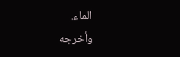الماء.
وأخرجه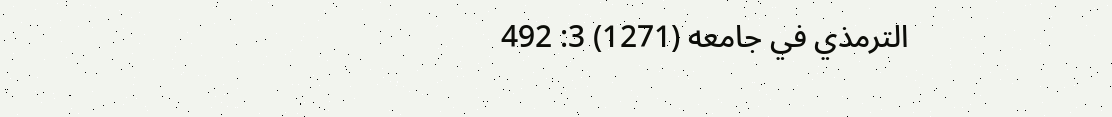الترمذي في جامعه (1271) 3: 492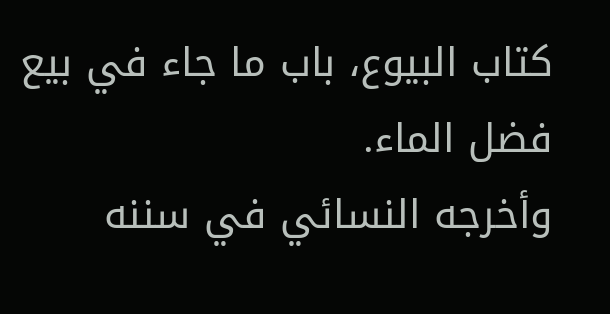كتاب البيوع، باب ما جاء في بيع فضل الماء.
وأخرجه النسائي في سننه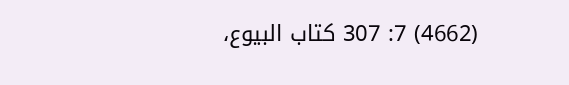(4662) 7: 307 كتاب البيوع،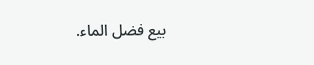بيع فضل الماء.